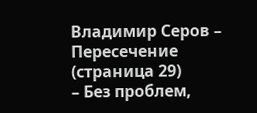Владимир Серов – Пересечение (страница 29)
– Без проблем,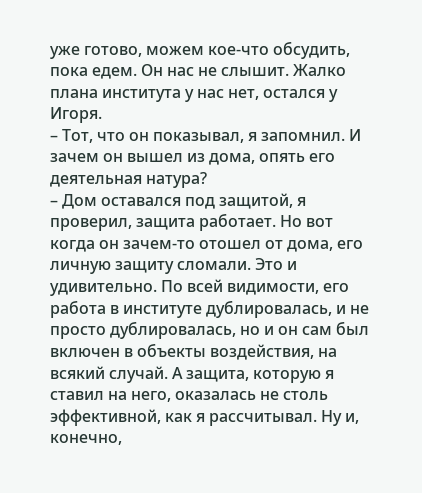уже готово, можем кое-что обсудить, пока едем. Он нас не слышит. Жалко плана института у нас нет, остался у Игоря.
– Тот, что он показывал, я запомнил. И зачем он вышел из дома, опять его деятельная натура?
– Дом оставался под защитой, я проверил, защита работает. Но вот когда он зачем-то отошел от дома, его личную защиту сломали. Это и удивительно. По всей видимости, его работа в институте дублировалась, и не просто дублировалась, но и он сам был включен в объекты воздействия, на всякий случай. А защита, которую я ставил на него, оказалась не столь эффективной, как я рассчитывал. Ну и, конечно,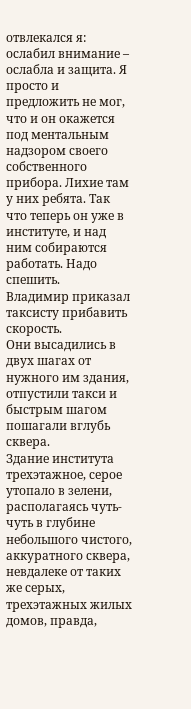отвлекался я: ослабил внимание – ослабла и защита. Я просто и предложить не мог, что и он окажется под ментальным надзором своего собственного прибора. Лихие там у них ребята. Так что теперь он уже в институте, и над ним собираются работать. Надо спешить.
Владимир приказал таксисту прибавить скорость.
Они высадились в двух шагах от нужного им здания, отпустили такси и быстрым шагом пошагали вглубь сквера.
Здание института трехэтажное, серое утопало в зелени, располагаясь чуть-чуть в глубине небольшого чистого, аккуратного сквера, невдалеке от таких же серых, трехэтажных жилых домов, правда,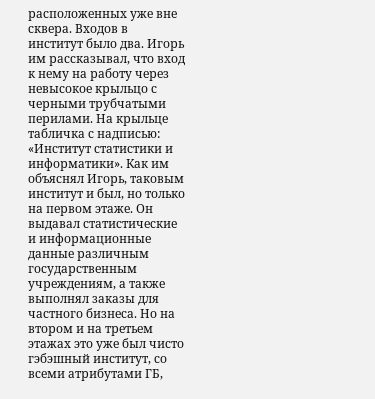расположенных уже вне сквера. Входов в институт было два. Игорь им рассказывал, что вход к нему на работу через невысокое крыльцо с черными трубчатыми перилами. На крыльце табличка с надписью: «Институт статистики и информатики». Как им объяснял Игорь, таковым институт и был, но только на первом этаже. Он выдавал статистические и информационные данные различным государственным учреждениям, а также выполнял заказы для частного бизнеса. Но на втором и на третьем этажах это уже был чисто гэбэшный институт, со всеми атрибутами ГБ,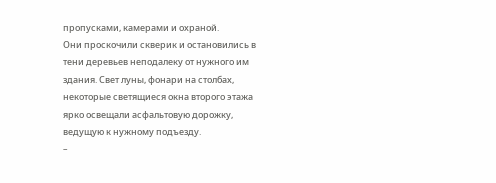пропусками, камерами и охраной.
Они проскочили скверик и остановились в тени деревьев неподалеку от нужного им здания. Свет луны, фонари на столбах, некоторые светящиеся окна второго этажа ярко освещали асфальтовую дорожку, ведущую к нужному подъезду.
–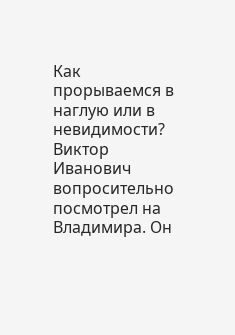Как прорываемся в наглую или в невидимости?
Виктор Иванович вопросительно посмотрел на Владимира. Он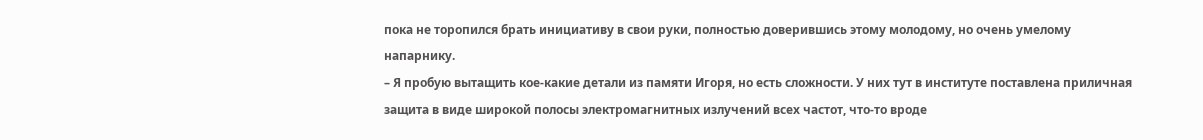пока не торопился брать инициативу в свои руки, полностью доверившись этому молодому, но очень умелому напарнику.
– Я пробую вытащить кое-какие детали из памяти Игоря, но есть сложности. У них тут в институте поставлена приличная защита в виде широкой полосы электромагнитных излучений всех частот, что-то вроде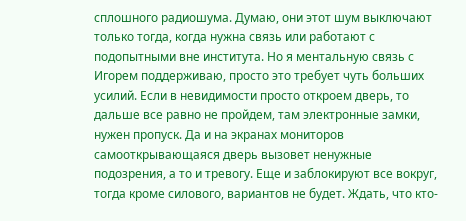сплошного радиошума. Думаю, они этот шум выключают только тогда, когда нужна связь или работают с подопытными вне института. Но я ментальную связь с Игорем поддерживаю, просто это требует чуть больших усилий. Если в невидимости просто откроем дверь, то дальше все равно не пройдем, там электронные замки, нужен пропуск. Да и на экранах мониторов самооткрывающаяся дверь вызовет ненужные подозрения, а то и тревогу. Еще и заблокируют все вокруг, тогда кроме силового, вариантов не будет. Ждать, что кто-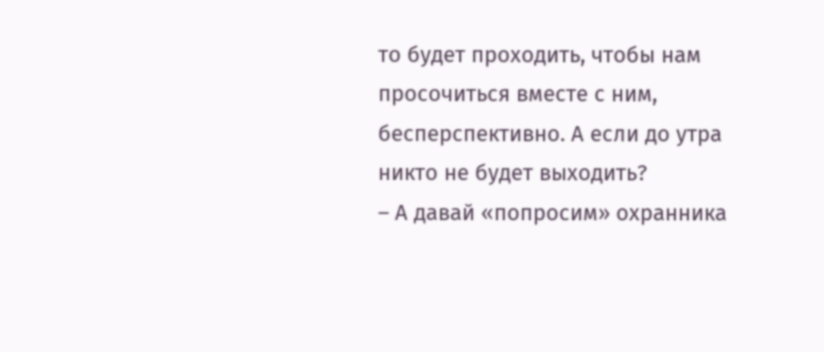то будет проходить, чтобы нам просочиться вместе с ним, бесперспективно. А если до утра никто не будет выходить?
– А давай «попросим» охранника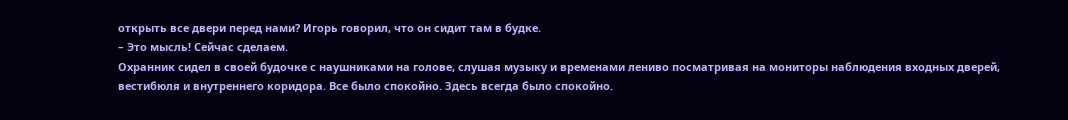открыть все двери перед нами? Игорь говорил, что он сидит там в будке.
– Это мысль! Сейчас сделаем.
Охранник сидел в своей будочке с наушниками на голове, слушая музыку и временами лениво посматривая на мониторы наблюдения входных дверей, вестибюля и внутреннего коридора. Все было спокойно. Здесь всегда было спокойно.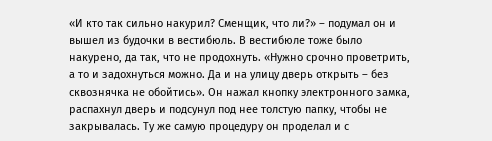«И кто так сильно накурил? Сменщик, что ли?» – подумал он и вышел из будочки в вестибюль. В вестибюле тоже было накурено, да так, что не продохнуть. «Нужно срочно проветрить, а то и задохнуться можно. Да и на улицу дверь открыть – без сквознячка не обойтись». Он нажал кнопку электронного замка, распахнул дверь и подсунул под нее толстую папку, чтобы не закрывалась. Ту же самую процедуру он проделал и с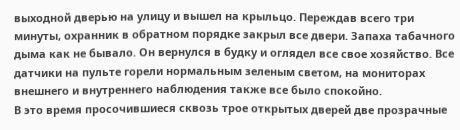выходной дверью на улицу и вышел на крыльцо. Переждав всего три минуты, охранник в обратном порядке закрыл все двери. Запаха табачного дыма как не бывало. Он вернулся в будку и оглядел все свое хозяйство. Все датчики на пульте горели нормальным зеленым светом, на мониторах внешнего и внутреннего наблюдения также все было спокойно.
В это время просочившиеся сквозь трое открытых дверей две прозрачные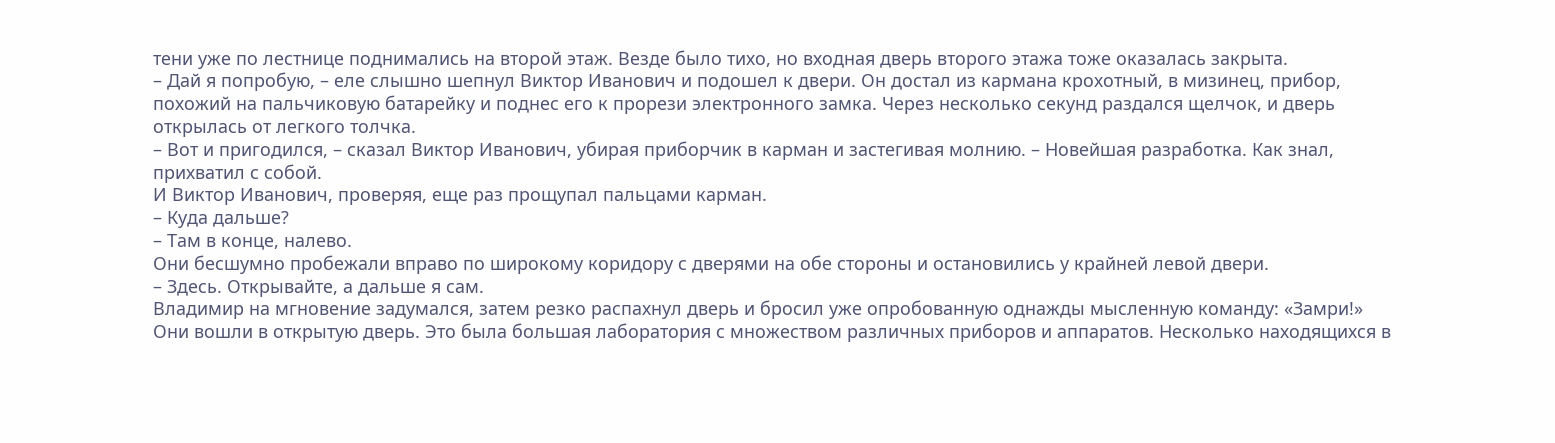тени уже по лестнице поднимались на второй этаж. Везде было тихо, но входная дверь второго этажа тоже оказалась закрыта.
– Дай я попробую, – еле слышно шепнул Виктор Иванович и подошел к двери. Он достал из кармана крохотный, в мизинец, прибор, похожий на пальчиковую батарейку и поднес его к прорези электронного замка. Через несколько секунд раздался щелчок, и дверь открылась от легкого толчка.
– Вот и пригодился, – сказал Виктор Иванович, убирая приборчик в карман и застегивая молнию. – Новейшая разработка. Как знал, прихватил с собой.
И Виктор Иванович, проверяя, еще раз прощупал пальцами карман.
– Куда дальше?
– Там в конце, налево.
Они бесшумно пробежали вправо по широкому коридору с дверями на обе стороны и остановились у крайней левой двери.
– Здесь. Открывайте, а дальше я сам.
Владимир на мгновение задумался, затем резко распахнул дверь и бросил уже опробованную однажды мысленную команду: «Замри!»
Они вошли в открытую дверь. Это была большая лаборатория с множеством различных приборов и аппаратов. Несколько находящихся в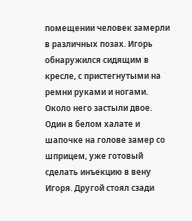помещении человек замерли в различных позах. Игорь обнаружился сидящим в кресле, с пристегнутыми на ремни руками и ногами. Около него застыли двое. Один в белом халате и шапочке на голове замер со шприцем, уже готовый сделать инъекцию в вену Игоря. Другой стоял сзади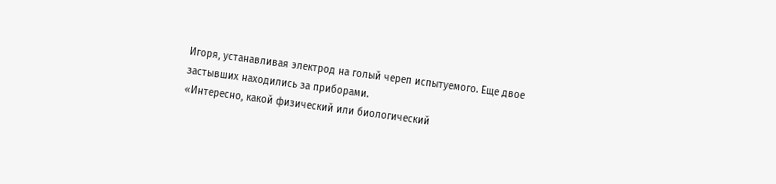Игоря, устанавливая электрод на голый череп испытуемого. Еще двое застывших находились за приборами.
«Интересно, какой физический или биологический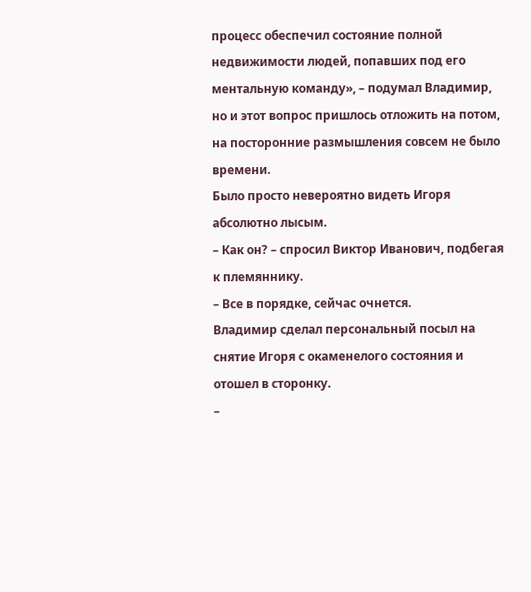процесс обеспечил состояние полной недвижимости людей, попавших под его ментальную команду», – подумал Владимир, но и этот вопрос пришлось отложить на потом, на посторонние размышления совсем не было времени.
Было просто невероятно видеть Игоря абсолютно лысым.
– Как он? – спросил Виктор Иванович, подбегая к племяннику.
– Все в порядке, сейчас очнется.
Владимир сделал персональный посыл на снятие Игоря с окаменелого состояния и отошел в сторонку.
–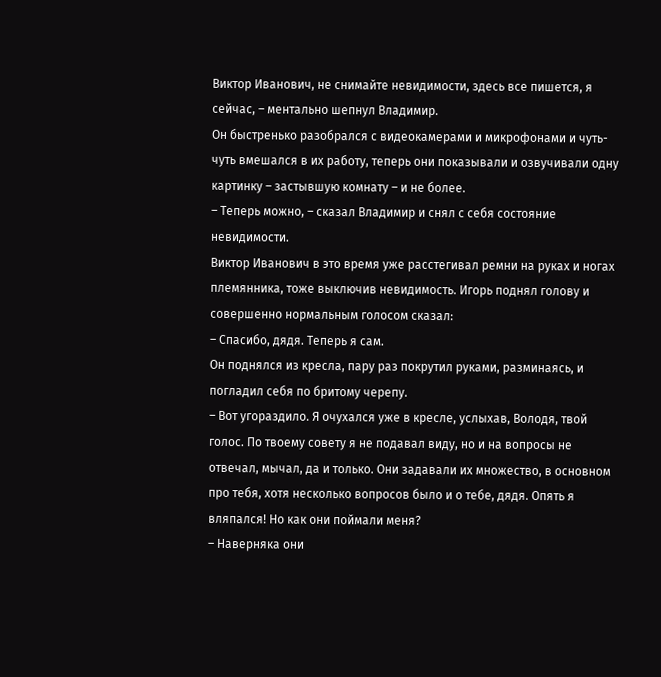Виктор Иванович, не снимайте невидимости, здесь все пишется, я сейчас, – ментально шепнул Владимир.
Он быстренько разобрался с видеокамерами и микрофонами и чуть-чуть вмешался в их работу, теперь они показывали и озвучивали одну картинку – застывшую комнату – и не более.
– Теперь можно, – сказал Владимир и снял с себя состояние невидимости.
Виктор Иванович в это время уже расстегивал ремни на руках и ногах племянника, тоже выключив невидимость. Игорь поднял голову и совершенно нормальным голосом сказал:
– Спасибо, дядя. Теперь я сам.
Он поднялся из кресла, пару раз покрутил руками, разминаясь, и погладил себя по бритому черепу.
– Вот угораздило. Я очухался уже в кресле, услыхав, Володя, твой голос. По твоему совету я не подавал виду, но и на вопросы не отвечал, мычал, да и только. Они задавали их множество, в основном про тебя, хотя несколько вопросов было и о тебе, дядя. Опять я вляпался! Но как они поймали меня?
– Наверняка они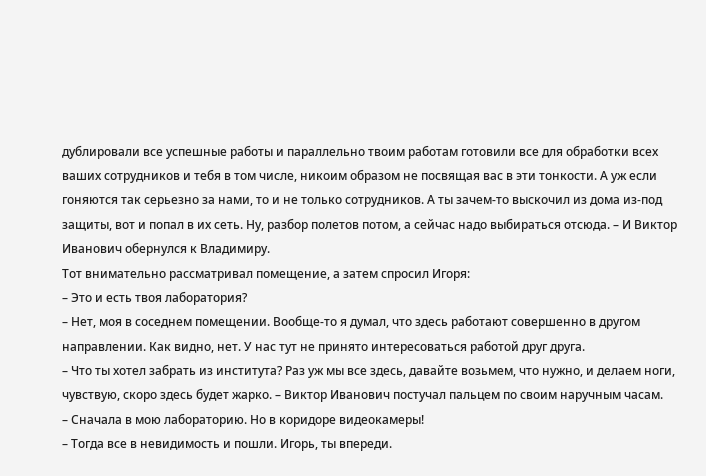дублировали все успешные работы и параллельно твоим работам готовили все для обработки всех ваших сотрудников и тебя в том числе, никоим образом не посвящая вас в эти тонкости. А уж если гоняются так серьезно за нами, то и не только сотрудников. А ты зачем-то выскочил из дома из-под защиты, вот и попал в их сеть. Ну, разбор полетов потом, а сейчас надо выбираться отсюда. – И Виктор Иванович обернулся к Владимиру.
Тот внимательно рассматривал помещение, а затем спросил Игоря:
– Это и есть твоя лаборатория?
– Нет, моя в соседнем помещении. Вообще-то я думал, что здесь работают совершенно в другом направлении. Как видно, нет. У нас тут не принято интересоваться работой друг друга.
– Что ты хотел забрать из института? Раз уж мы все здесь, давайте возьмем, что нужно, и делаем ноги, чувствую, скоро здесь будет жарко. – Виктор Иванович постучал пальцем по своим наручным часам.
– Сначала в мою лабораторию. Но в коридоре видеокамеры!
– Тогда все в невидимость и пошли. Игорь, ты впереди.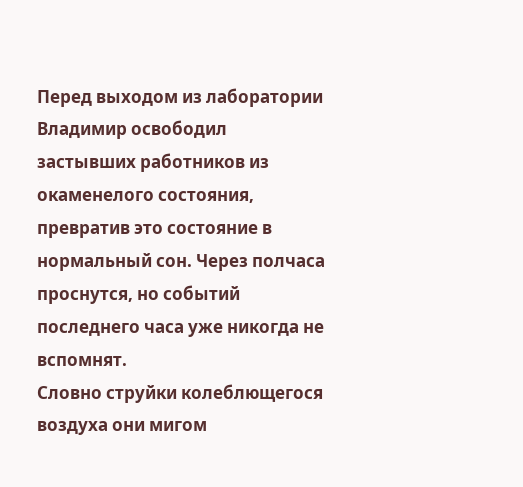Перед выходом из лаборатории Владимир освободил застывших работников из окаменелого состояния, превратив это состояние в нормальный сон. Через полчаса проснутся, но событий последнего часа уже никогда не вспомнят.
Словно струйки колеблющегося воздуха они мигом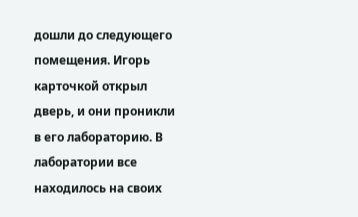дошли до следующего помещения. Игорь карточкой открыл дверь, и они проникли в его лабораторию. В лаборатории все находилось на своих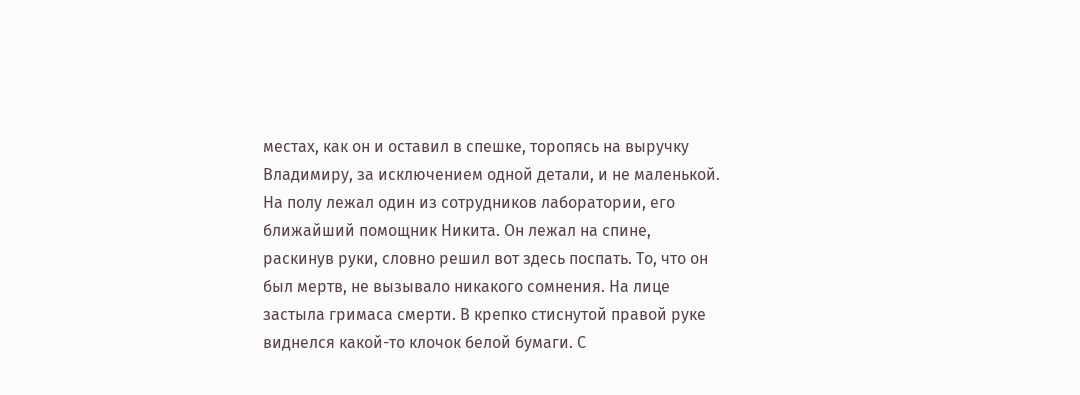местах, как он и оставил в спешке, торопясь на выручку Владимиру, за исключением одной детали, и не маленькой. На полу лежал один из сотрудников лаборатории, его ближайший помощник Никита. Он лежал на спине, раскинув руки, словно решил вот здесь поспать. То, что он был мертв, не вызывало никакого сомнения. На лице застыла гримаса смерти. В крепко стиснутой правой руке виднелся какой-то клочок белой бумаги. С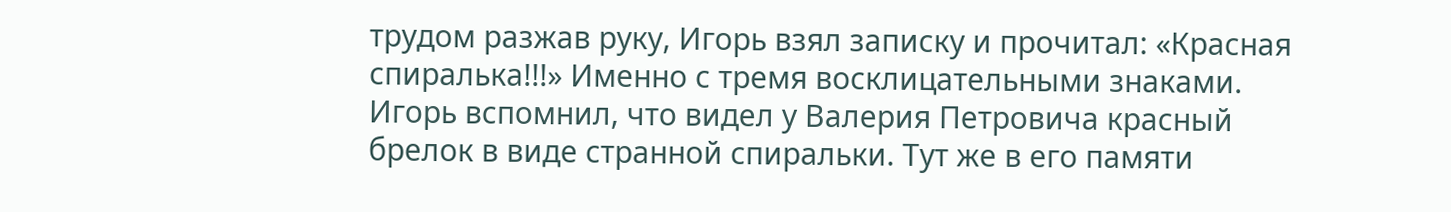трудом разжав руку, Игорь взял записку и прочитал: «Красная спиралька!!!» Именно с тремя восклицательными знаками.
Игорь вспомнил, что видел у Валерия Петровича красный брелок в виде странной спиральки. Тут же в его памяти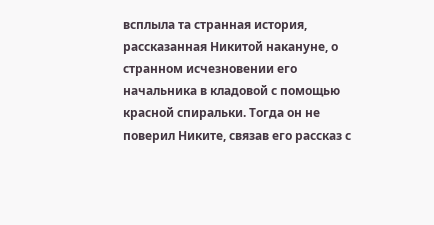всплыла та странная история, рассказанная Никитой накануне, о странном исчезновении его начальника в кладовой с помощью красной спиральки. Тогда он не поверил Никите, связав его рассказ с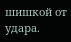шишкой от удара.